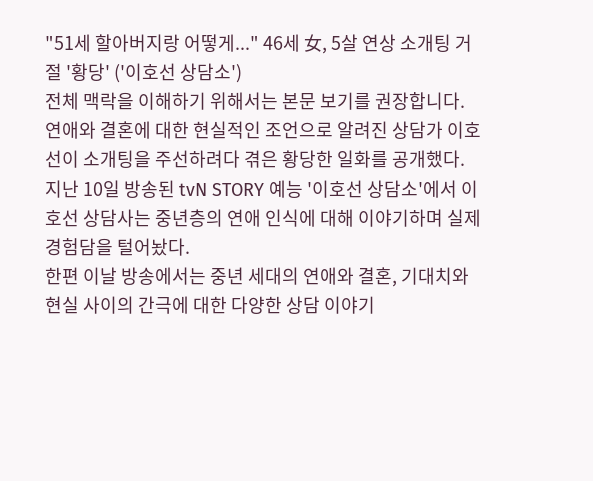"51세 할아버지랑 어떻게..." 46세 女, 5살 연상 소개팅 거절 '황당' ('이호선 상담소')
전체 맥락을 이해하기 위해서는 본문 보기를 권장합니다.
연애와 결혼에 대한 현실적인 조언으로 알려진 상담가 이호선이 소개팅을 주선하려다 겪은 황당한 일화를 공개했다.
지난 10일 방송된 tvN STORY 예능 '이호선 상담소'에서 이호선 상담사는 중년층의 연애 인식에 대해 이야기하며 실제 경험담을 털어놨다.
한편 이날 방송에서는 중년 세대의 연애와 결혼, 기대치와 현실 사이의 간극에 대한 다양한 상담 이야기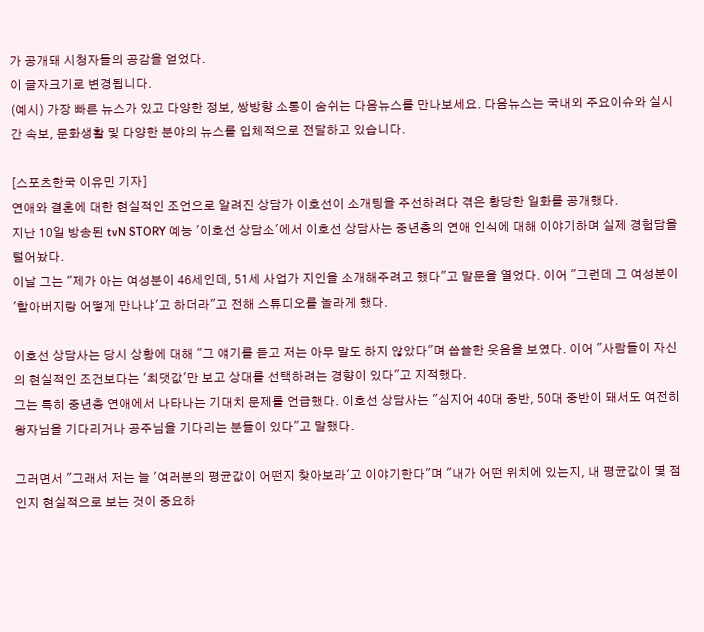가 공개돼 시청자들의 공감을 얻었다.
이 글자크기로 변경됩니다.
(예시) 가장 빠른 뉴스가 있고 다양한 정보, 쌍방향 소통이 숨쉬는 다음뉴스를 만나보세요. 다음뉴스는 국내외 주요이슈와 실시간 속보, 문화생활 및 다양한 분야의 뉴스를 입체적으로 전달하고 있습니다.

[스포츠한국 이유민 기자]
연애와 결혼에 대한 현실적인 조언으로 알려진 상담가 이호선이 소개팅을 주선하려다 겪은 황당한 일화를 공개했다.
지난 10일 방송된 tvN STORY 예능 '이호선 상담소'에서 이호선 상담사는 중년층의 연애 인식에 대해 이야기하며 실제 경험담을 털어놨다.
이날 그는 "제가 아는 여성분이 46세인데, 51세 사업가 지인을 소개해주려고 했다"고 말문을 열었다. 이어 "그런데 그 여성분이 '할아버지랑 어떻게 만나냐'고 하더라"고 전해 스튜디오를 놀라게 했다.

이호선 상담사는 당시 상황에 대해 "그 얘기를 듣고 저는 아무 말도 하지 않았다"며 씁쓸한 웃음을 보였다. 이어 "사람들이 자신의 현실적인 조건보다는 '최댓값'만 보고 상대를 선택하려는 경향이 있다"고 지적했다.
그는 특히 중년층 연애에서 나타나는 기대치 문제를 언급했다. 이호선 상담사는 "심지어 40대 중반, 50대 중반이 돼서도 여전히 왕자님을 기다리거나 공주님을 기다리는 분들이 있다"고 말했다.

그러면서 "그래서 저는 늘 '여러분의 평균값이 어떤지 찾아보라'고 이야기한다"며 "내가 어떤 위치에 있는지, 내 평균값이 몇 점인지 현실적으로 보는 것이 중요하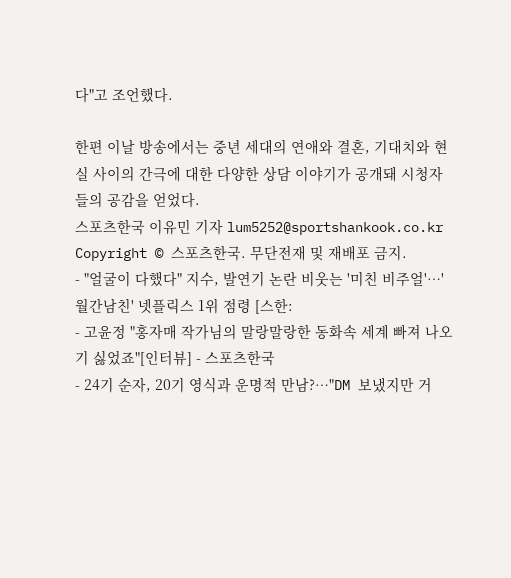다"고 조언했다.

한편 이날 방송에서는 중년 세대의 연애와 결혼, 기대치와 현실 사이의 간극에 대한 다양한 상담 이야기가 공개돼 시청자들의 공감을 얻었다.
스포츠한국 이유민 기자 lum5252@sportshankook.co.kr
Copyright © 스포츠한국. 무단전재 및 재배포 금지.
- "얼굴이 다했다" 지수, 발연기 논란 비웃는 '미친 비주얼'…'월간남친' 넷플릭스 1위 점령 [스한:
- 고윤정 "홍자매 작가님의 말랑말랑한 동화속 세계 빠져 나오기 싫었죠"[인터뷰] - 스포츠한국
- 24기 순자, 20기 영식과 운명적 만남?…"DM 보냈지만 거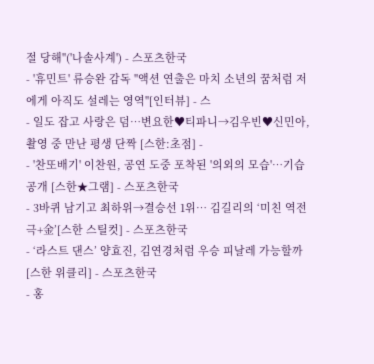절 당해"('나솔사계') - 스포츠한국
- '휴민트' 류승완 감독 "액션 연출은 마치 소년의 꿈처럼 저에게 아직도 설레는 영역"[인터뷰] - 스
- 일도 잡고 사랑은 덤…변요한♥티파니→김우빈♥신민아, 촬영 중 만난 평생 단짝 [스한:초점] -
- '찬또배기' 이찬원, 공연 도중 포착된 '의외의 모습'…기습 공개 [스한★그램] - 스포츠한국
- 3바퀴 남기고 최하위→결승선 1위… 김길리의 ‘미친 역전극+金’[스한 스틸컷] - 스포츠한국
- ‘라스트 댄스’ 양효진, 김연경처럼 우승 피날레 가능할까[스한 위클리] - 스포츠한국
- 홍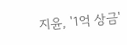지윤, '1억 상금'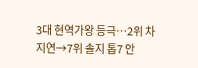3대 현역가왕 등극…2위 차지연→7위 솔지 톱7 안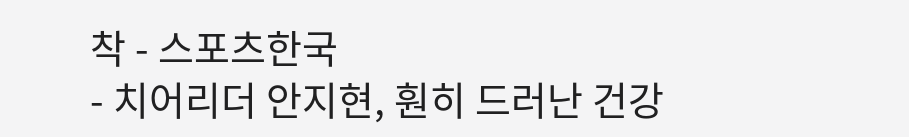착 - 스포츠한국
- 치어리더 안지현, 훤히 드러난 건강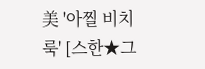美 '아찔 비치룩' [스한★그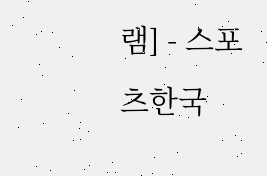램] - 스포츠한국